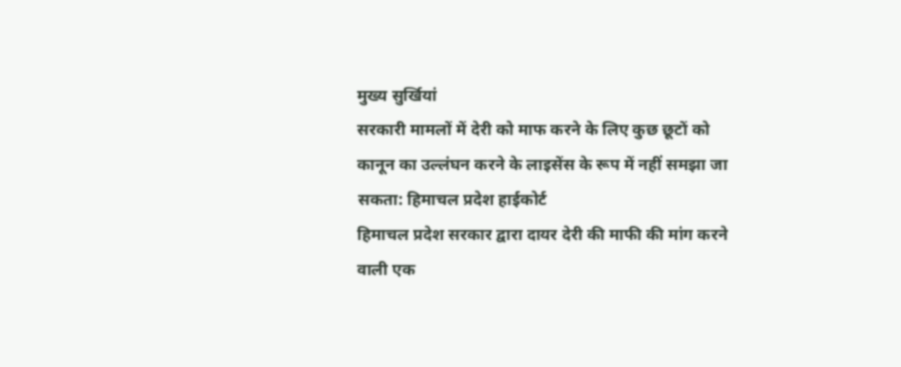मुख्य सुर्खियां
सरकारी मामलों में देरी को माफ करने के लिए कुछ छूटों को कानून का उल्लंघन करने के लाइसेंस के रूप में नहीं समझा जा सकता: हिमाचल प्रदेश हाईकोर्ट
हिमाचल प्रदेश सरकार द्वारा दायर देरी की माफी की मांग करने वाली एक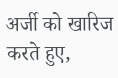अर्जी को खारिज करते हुए,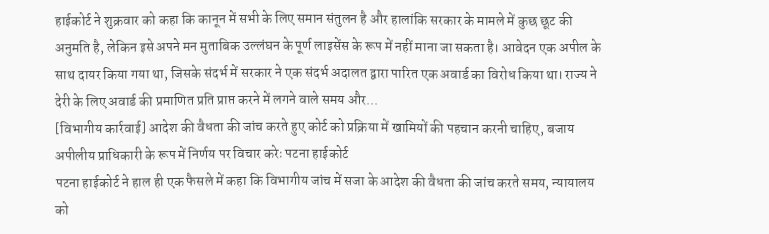हाईकोर्ट ने शुक्रवार को कहा कि कानून में सभी के लिए समान संतुलन है और हालांकि सरकार के मामले में कुछ छूट की अनुमति है, लेकिन इसे अपने मन मुताबिक उल्लंघन के पूर्ण लाइसेंस के रूप में नहीं माना जा सकता है। आवेदन एक अपील के साथ दायर किया गया था, जिसके संदर्भ में सरकार ने एक संदर्भ अदालत द्वारा पारित एक अवार्ड का विरोध किया था। राज्य ने देरी के लिए अवार्ड की प्रमाणित प्रति प्राप्त करने में लगने वाले समय और...
[विभागीय कार्रवाई] आदेश की वैधता की जांच करते हुए कोर्ट को प्रक्रिया में खामियों की पहचान करनी चाहिए, बजाय अपीलीय प्राधिकारी के रूप में निर्णय पर विचार करेः पटना हाईकोर्ट
पटना हाईकोर्ट ने हाल ही एक फैसले में कहा कि विभागीय जांच में सजा के आदेश की वैधता की जांच करते समय, न्यायालय को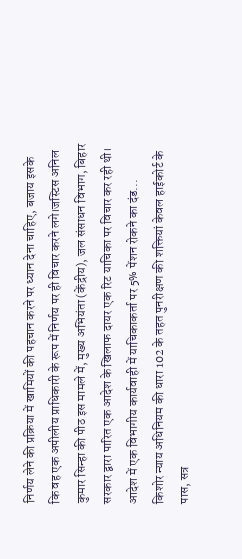निर्णय लेने की प्रक्रिया में खामियों की पहचान करने पर ध्यान देना चाहिए, बजाय इसके कि वह एक अपीलीय प्राधिकारी के रूप में निर्णय पर ही विचार करने लगे।जस्टिस अनिल कुमार सिन्हा की पीठ इस मामले में, मुख्य अभियंता (केंद्रीय), जल संसाधन विभाग, बिहार सरकार द्वारा पारित एक आदेश के खिलाफ दायर एक रिट याचिका पर विचार कर रही थी। आदेश में एक विभागीय कार्यवाही में याचिकाकर्ता पर 5% पेंशन रोकने का दंड...
किशोर न्याय अधिनियम की धारा 102 के तहत पुनरीक्षण की शक्तियां केवल हाईकोर्ट के पास, सत्र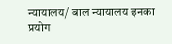न्यायालय/ बाल न्यायालय इनका प्रयोग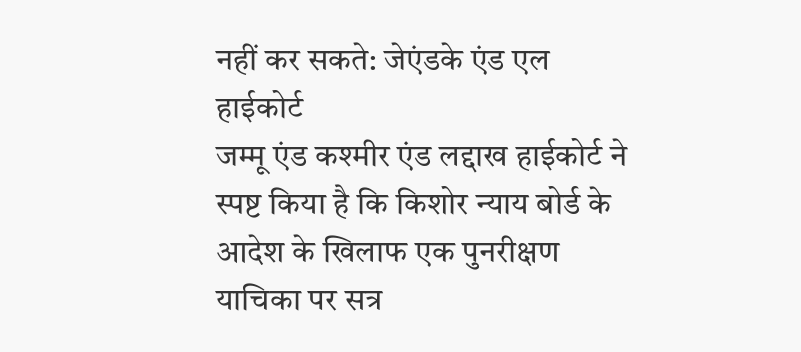नहीं कर सकते: जेएंडके एंड एल हाईकोर्ट
जम्मू एंड कश्मीर एंड लद्दाख हाईकोर्ट ने स्पष्ट किया है कि किशोर न्याय बोर्ड के आदेश के खिलाफ एक पुनरीक्षण याचिका पर सत्र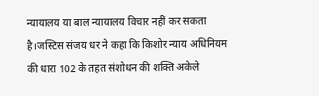न्यायालय या बाल न्यायालय विचार नहीं कर सकता है।जस्टिस संजय धर ने कहा कि किशोर न्याय अधिनियम की धारा 102 के तहत संशोधन की शक्ति अकेले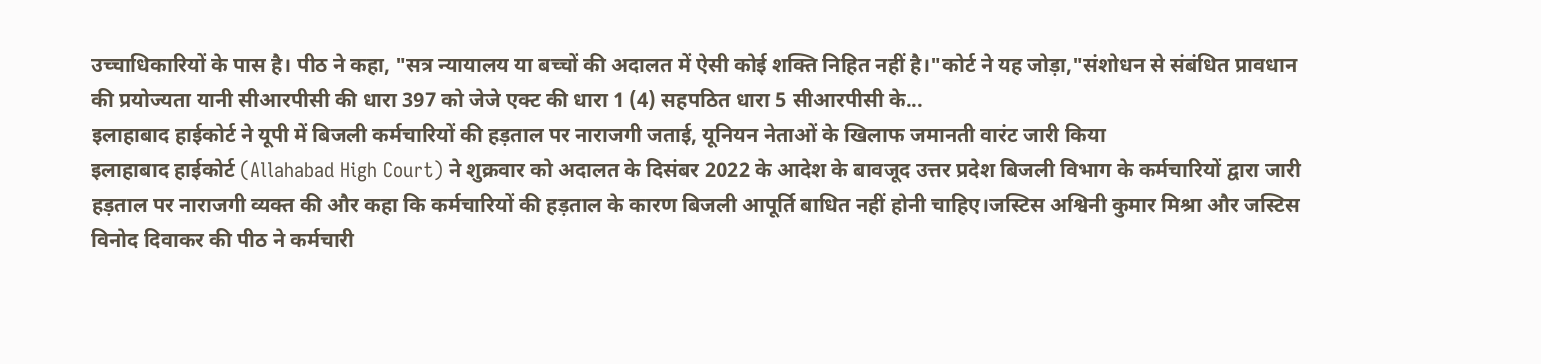उच्चाधिकारियों के पास है। पीठ ने कहा, "सत्र न्यायालय या बच्चों की अदालत में ऐसी कोई शक्ति निहित नहीं है।"कोर्ट ने यह जोड़ा,"संशोधन से संबंधित प्रावधान की प्रयोज्यता यानी सीआरपीसी की धारा 397 को जेजे एक्ट की धारा 1 (4) सहपठित धारा 5 सीआरपीसी के...
इलाहाबाद हाईकोर्ट ने यूपी में बिजली कर्मचारियों की हड़ताल पर नाराजगी जताई, यूनियन नेताओं के खिलाफ जमानती वारंट जारी किया
इलाहाबाद हाईकोर्ट (Allahabad High Court) ने शुक्रवार को अदालत के दिसंबर 2022 के आदेश के बावजूद उत्तर प्रदेश बिजली विभाग के कर्मचारियों द्वारा जारी हड़ताल पर नाराजगी व्यक्त की और कहा कि कर्मचारियों की हड़ताल के कारण बिजली आपूर्ति बाधित नहीं होनी चाहिए।जस्टिस अश्विनी कुमार मिश्रा और जस्टिस विनोद दिवाकर की पीठ ने कर्मचारी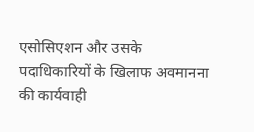एसोसिएशन और उसके पदाधिकारियों के खिलाफ अवमानना की कार्यवाही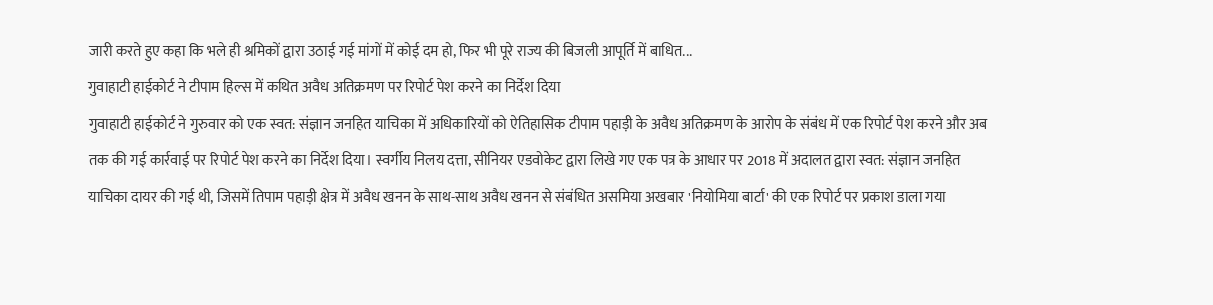जारी करते हुए कहा कि भले ही श्रमिकों द्वारा उठाई गई मांगों में कोई दम हो, फिर भी पूरे राज्य की बिजली आपूर्ति में बाधित...
गुवाहाटी हाईकोर्ट ने टीपाम हिल्स में कथित अवैध अतिक्रमण पर रिपोर्ट पेश करने का निर्देश दिया
गुवाहाटी हाईकोर्ट ने गुरुवार को एक स्वत: संज्ञान जनहित याचिका में अधिकारियों को ऐतिहासिक टीपाम पहाड़ी के अवैध अतिक्रमण के आरोप के संबंध में एक रिपोर्ट पेश करने और अब तक की गई कार्रवाई पर रिपोर्ट पेश करने का निर्देश दिया। स्वर्गीय निलय दत्ता, सीनियर एडवोकेट द्वारा लिखे गए एक पत्र के आधार पर 2018 में अदालत द्वारा स्वत: संज्ञान जनहित याचिका दायर की गई थी, जिसमें तिपाम पहाड़ी क्षेत्र में अवैध खनन के साथ-साथ अवैध खनन से संबंधित असमिया अखबार 'नियोमिया बार्टा' की एक रिपोर्ट पर प्रकाश डाला गया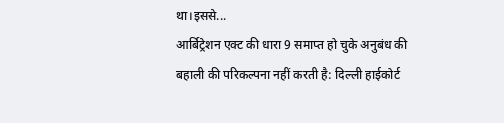था।इससे...
आर्बिट्रेशन एक्ट की धारा 9 समाप्त हो चुके अनुबंध की बहाली की परिकल्पना नहीं करती है: दिल्ली हाईकोर्ट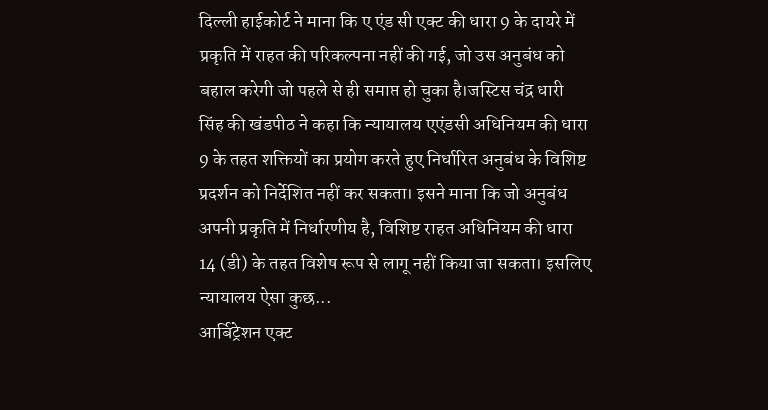दिल्ली हाईकोर्ट ने माना कि ए एंड सी एक्ट की धारा 9 के दायरे में प्रकृति में राहत की परिकल्पना नहीं की गई, जो उस अनुबंध को बहाल करेगी जो पहले से ही समाप्त हो चुका है।जस्टिस चंद्र धारी सिंह की खंडपीठ ने कहा कि न्यायालय एएंडसी अधिनियम की धारा 9 के तहत शक्तियों का प्रयोग करते हुए निर्धारित अनुबंध के विशिष्ट प्रदर्शन को निर्देशित नहीं कर सकता। इसने माना कि जो अनुबंध अपनी प्रकृति में निर्धारणीय है, विशिष्ट राहत अधिनियम की धारा 14 (डी) के तहत विशेष रूप से लागू नहीं किया जा सकता। इसलिए न्यायालय ऐसा कुछ...
आर्बिट्रेशन एक्ट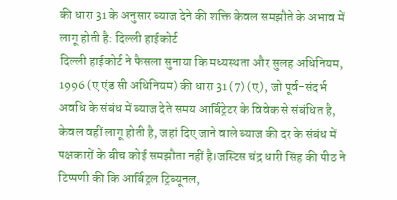की धारा 31 के अनुसार ब्याज देने की शक्ति केवल समझौते के अभाव में लागू होती है: दिल्ली हाईकोर्ट
दिल्ली हाईकोर्ट ने फैसला सुनाया कि मध्यस्थता और सुलह अधिनियम, 1996 (ए एंड सी अधिनियम) की धारा 31 (7) (ए), जो पूर्व-संदर्भ अवधि के संबंध में ब्याज देते समय आर्बिट्रेटर के विवेक से संबंधित है, केवल वहीं लागू होती है, जहां दिए जाने वाले ब्याज की दर के संबंध में पक्षकारों के बीच कोई समझौता नहीं है।जस्टिस चंद्र धारी सिंह की पीठ ने टिप्पणी की कि आर्बिट्रल ट्रिब्यूनल,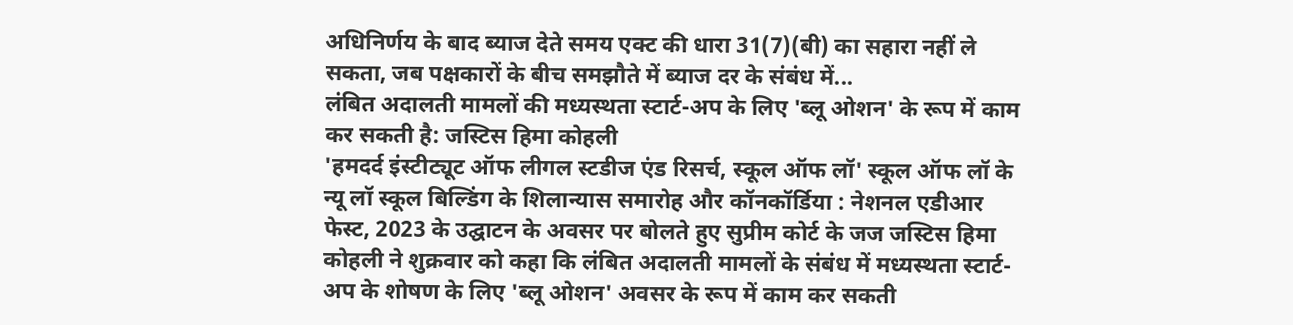अधिनिर्णय के बाद ब्याज देते समय एक्ट की धारा 31(7)(बी) का सहारा नहीं ले सकता, जब पक्षकारों के बीच समझौते में ब्याज दर के संबंध में...
लंबित अदालती मामलों की मध्यस्थता स्टार्ट-अप के लिए 'ब्लू ओशन' के रूप में काम कर सकती है: जस्टिस हिमा कोहली
'हमदर्द इंस्टीट्यूट ऑफ लीगल स्टडीज एंड रिसर्च, स्कूल ऑफ लॉ' स्कूल ऑफ लॉ के न्यू लॉ स्कूल बिल्डिंग के शिलान्यास समारोह और कॉनकॉर्डिया : नेशनल एडीआर फेस्ट, 2023 के उद्घाटन के अवसर पर बोलते हुए सुप्रीम कोर्ट के जज जस्टिस हिमा कोहली ने शुक्रवार को कहा कि लंबित अदालती मामलों के संबंध में मध्यस्थता स्टार्ट-अप के शोषण के लिए 'ब्लू ओशन' अवसर के रूप में काम कर सकती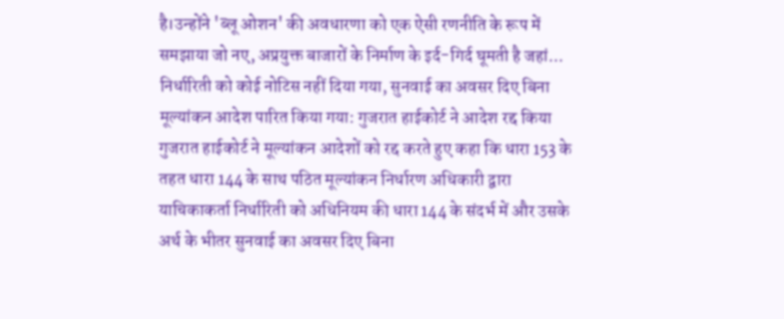है।उन्होंने 'ब्लू ओशन' की अवधारणा को एक ऐसी रणनीति के रूप में समझाया जो नए, अप्रयुक्त बाजारों के निर्माण के इर्द-गिर्द घूमती है जहां...
निर्धारिती को कोई नोटिस नहीं दिया गया, सुनवाई का अवसर दिए बिना मूल्यांकन आदेश पारित किया गया: गुजरात हाईकोर्ट ने आदेश रद्द किया
गुजरात हाईकोर्ट ने मूल्यांकन आदेशों को रद्द करते हुए कहा कि धारा 153 के तहत धारा 144 के साथ पठित मूल्यांकन निर्धारण अधिकारी द्वारा याचिकाकर्ता निर्धारिती को अधिनियम की धारा 144 के संदर्भ में और उसके अर्थ के भीतर सुनवाई का अवसर दिए बिना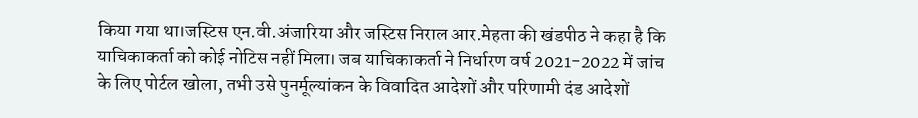किया गया था।जस्टिस एन.वी.अंजारिया और जस्टिस निराल आर.मेहता की खंडपीठ ने कहा है कि याचिकाकर्ता को कोई नोटिस नहीं मिला। जब याचिकाकर्ता ने निर्धारण वर्ष 2021-2022 में जांच के लिए पोर्टल खोला, तभी उसे पुनर्मूल्यांकन के विवादित आदेशों और परिणामी दंड आदेशों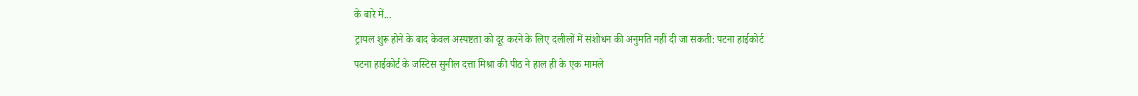के बारे में...
ट्रायल शुरू होने के बाद केवल अस्पष्टता को दूर करने के लिए दलीलों में संशोधन की अनुमति नहीं दी जा सकती: पटना हाईकोर्ट
पटना हाईकोर्ट के जस्टिस सुनील दत्ता मिश्रा की पीठ ने हाल ही के एक मामले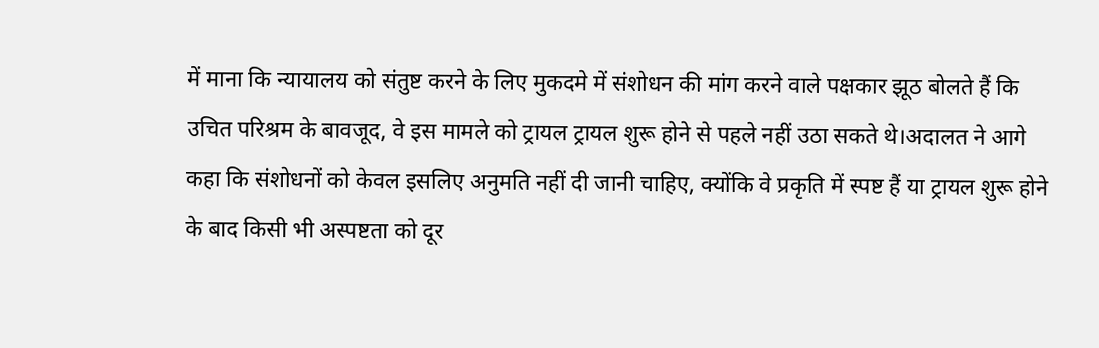में माना कि न्यायालय को संतुष्ट करने के लिए मुकदमे में संशोधन की मांग करने वाले पक्षकार झूठ बोलते हैं कि उचित परिश्रम के बावजूद, वे इस मामले को ट्रायल ट्रायल शुरू होने से पहले नहीं उठा सकते थे।अदालत ने आगे कहा कि संशोधनों को केवल इसलिए अनुमति नहीं दी जानी चाहिए, क्योंकि वे प्रकृति में स्पष्ट हैं या ट्रायल शुरू होने के बाद किसी भी अस्पष्टता को दूर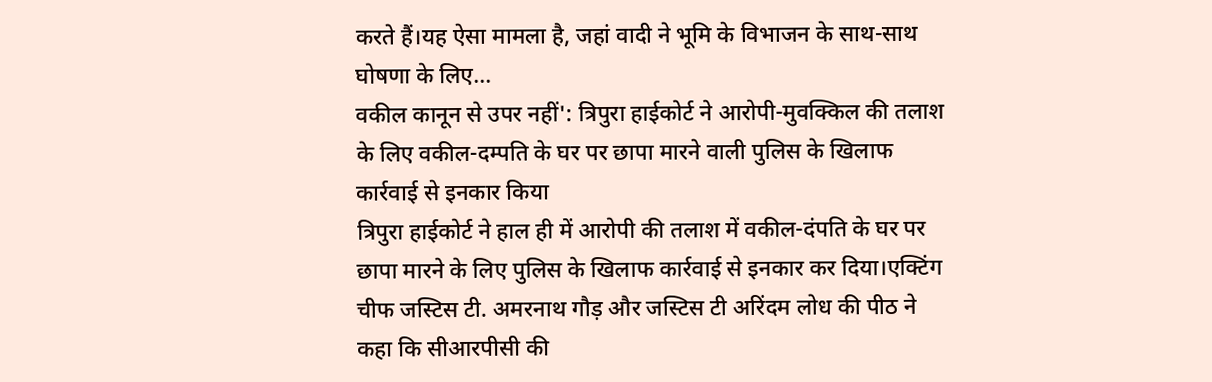करते हैं।यह ऐसा मामला है, जहां वादी ने भूमि के विभाजन के साथ-साथ घोषणा के लिए...
वकील कानून से उपर नहीं': त्रिपुरा हाईकोर्ट ने आरोपी-मुवक्किल की तलाश के लिए वकील-दम्पति के घर पर छापा मारने वाली पुलिस के खिलाफ कार्रवाई से इनकार किया
त्रिपुरा हाईकोर्ट ने हाल ही में आरोपी की तलाश में वकील-दंपति के घर पर छापा मारने के लिए पुलिस के खिलाफ कार्रवाई से इनकार कर दिया।एक्टिंग चीफ जस्टिस टी. अमरनाथ गौड़ और जस्टिस टी अरिंदम लोध की पीठ ने कहा कि सीआरपीसी की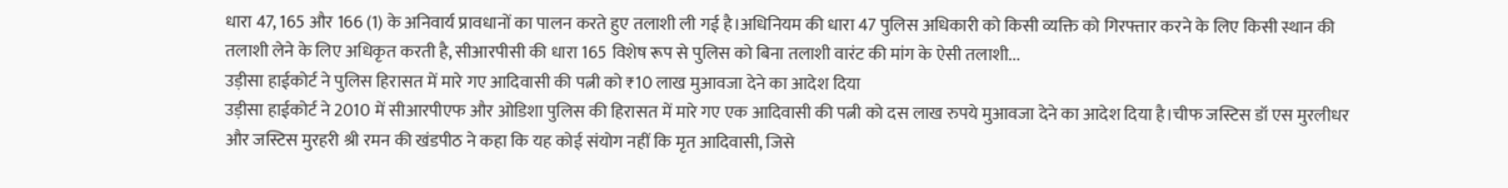धारा 47, 165 और 166 (1) के अनिवार्य प्रावधानों का पालन करते हुए तलाशी ली गई है।अधिनियम की धारा 47 पुलिस अधिकारी को किसी व्यक्ति को गिरफ्तार करने के लिए किसी स्थान की तलाशी लेने के लिए अधिकृत करती है, सीआरपीसी की धारा 165 विशेष रूप से पुलिस को बिना तलाशी वारंट की मांग के ऐसी तलाशी...
उड़ीसा हाईकोर्ट ने पुलिस हिरासत में मारे गए आदिवासी की पत्नी को ₹10 लाख मुआवजा देने का आदेश दिया
उड़ीसा हाईकोर्ट ने 2010 में सीआरपीएफ और ओडिशा पुलिस की हिरासत में मारे गए एक आदिवासी की पत्नी को दस लाख रुपये मुआवजा देने का आदेश दिया है।चीफ जस्टिस डॉ एस मुरलीधर और जस्टिस मुरहरी श्री रमन की खंडपीठ ने कहा कि यह कोई संयोग नहीं कि मृत आदिवासी, जिसे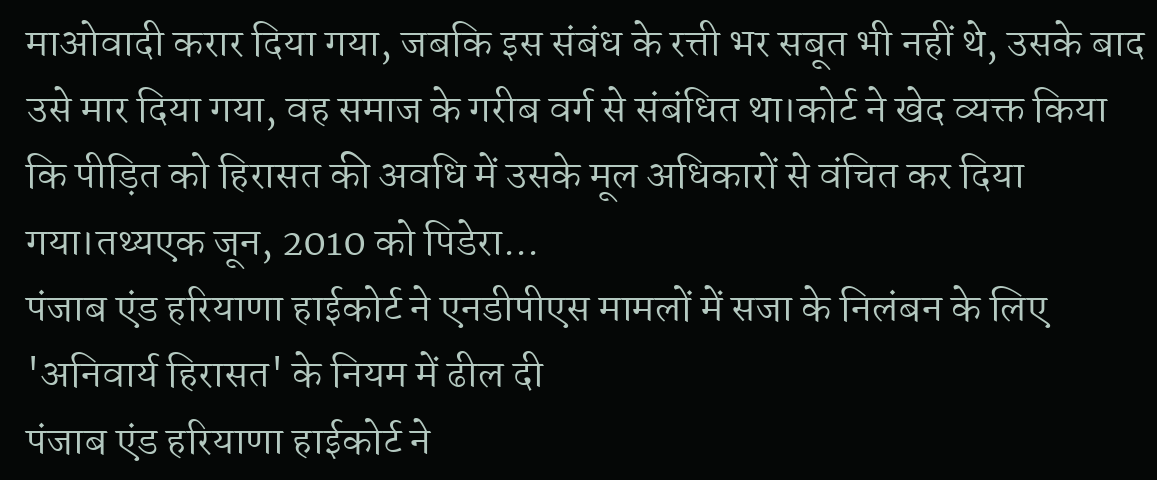माओवादी करार दिया गया, जबकि इस संबंध के रत्ती भर सबूत भी नहीं थे, उसके बाद उसे मार दिया गया, वह समाज के गरीब वर्ग से संबंधित था।कोर्ट ने खेद व्यक्त किया कि पीड़ित को हिरासत की अवधि में उसके मूल अधिकारों से वंचित कर दिया गया।तथ्यएक जून, 2010 को पिडेरा...
पंजाब एंड हरियाणा हाईकोर्ट ने एनडीपीएस मामलों में सजा के निलंबन के लिए 'अनिवार्य हिरासत' के नियम में ढील दी
पंजाब एंड हरियाणा हाईकोर्ट ने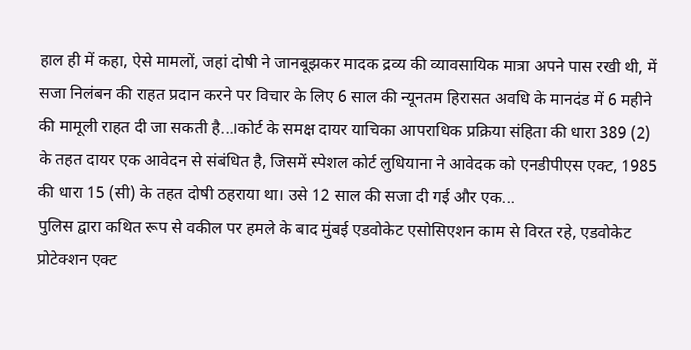हाल ही में कहा, ऐसे मामलों, जहां दोषी ने जानबूझकर मादक द्रव्य की व्यावसायिक मात्रा अपने पास रखी थी, में सजा निलंबन की राहत प्रदान करने पर विचार के लिए 6 साल की न्यूनतम हिरासत अवधि के मानदंड में 6 महीने की मामूली राहत दी जा सकती है...।कोर्ट के समक्ष दायर याचिका आपराधिक प्रक्रिया संहिता की धारा 389 (2) के तहत दायर एक आवेदन से संबंधित है, जिसमें स्पेशल कोर्ट लुधियाना ने आवेदक को एनडीपीएस एक्ट, 1985 की धारा 15 (सी) के तहत दोषी ठहराया था। उसे 12 साल की सजा दी गई और एक...
पुलिस द्वारा कथित रूप से वकील पर हमले के बाद मुंबई एडवोकेट एसोसिएशन काम से विरत रहे, एडवोकेट प्रोटेक्शन एक्ट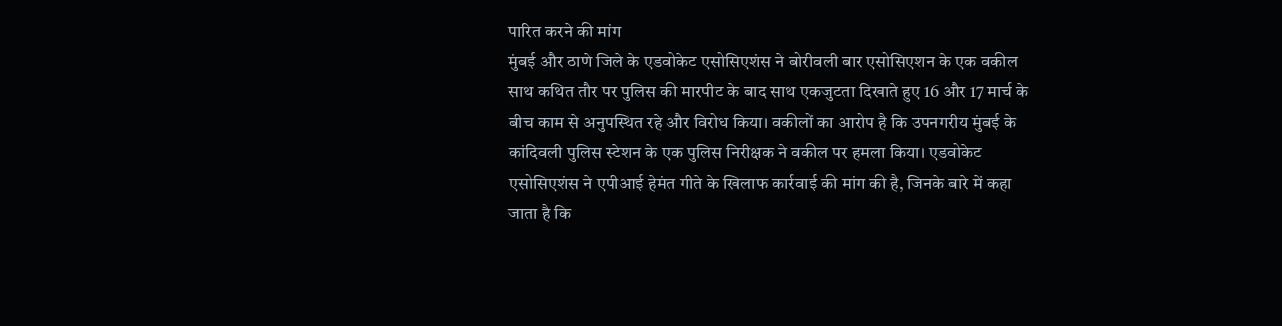पारित करने की मांग
मुंबई और ठाणे जिले के एडवोकेट एसोसिएशंस ने बोरीवली बार एसोसिएशन के एक वकील साथ कथित तौर पर पुलिस की मारपीट के बाद साथ एकजुटता दिखाते हुए 16 और 17 मार्च के बीच काम से अनुपस्थित रहे और विरोध किया। वकीलों का आरोप है कि उपनगरीय मुंबई के कांदिवली पुलिस स्टेशन के एक पुलिस निरीक्षक ने वकील पर हमला किया। एडवोकेट एसोसिएशंस ने एपीआई हेमंत गीते के खिलाफ कार्रवाई की मांग की है, जिनके बारे में कहा जाता है कि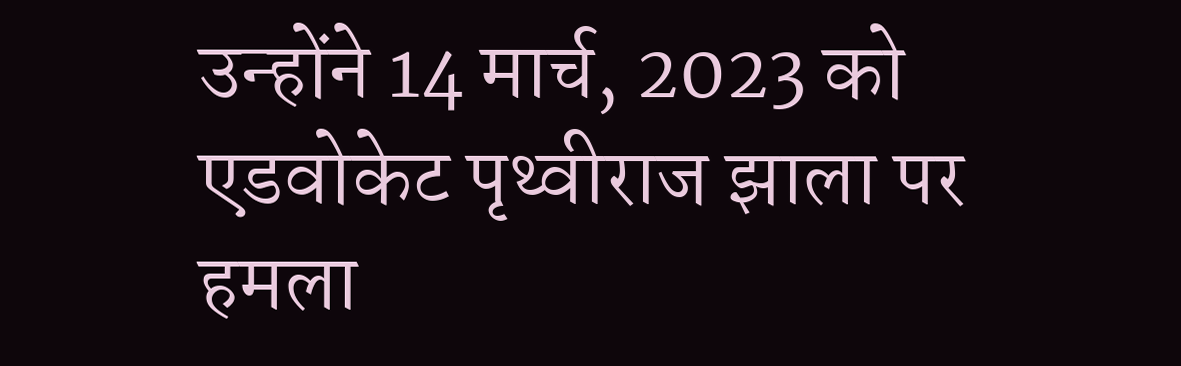उन्होंने 14 मार्च, 2023 को एडवोकेट पृथ्वीराज झाला पर हमला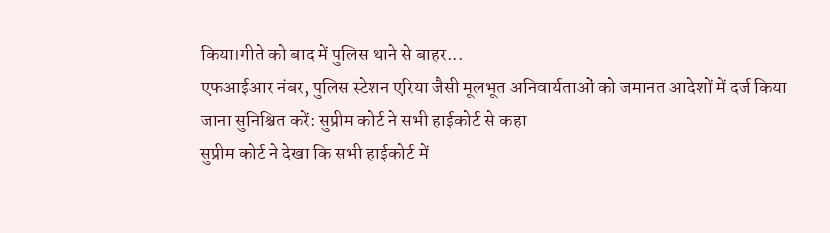किया।गीते को बाद में पुलिस थाने से बाहर...
एफआईआर नंबर, पुलिस स्टेशन एरिया जैसी मूलभूत अनिवार्यताओं को जमानत आदेशों में दर्ज किया जाना सुनिश्चित करें: सुप्रीम कोर्ट ने सभी हाईकोर्ट से कहा
सुप्रीम कोर्ट ने देखा कि सभी हाईकोर्ट में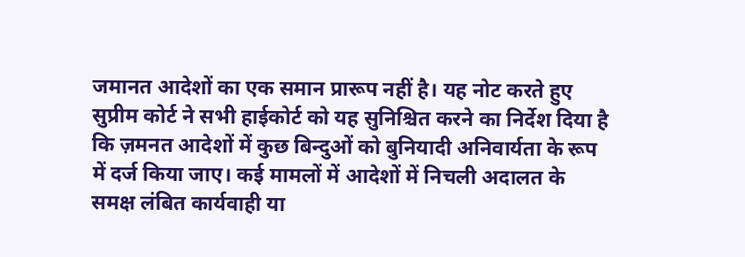जमानत आदेशों का एक समान प्रारूप नहीं है। यह नोट करते हुए सुप्रीम कोर्ट ने सभी हाईकोर्ट को यह सुनिश्चित करने का निर्देश दिया है कि ज़मनत आदेशों में कुछ बिन्दुओं को बुनियादी अनिवार्यता के रूप में दर्ज किया जाए। कई मामलों में आदेशों में निचली अदालत के समक्ष लंबित कार्यवाही या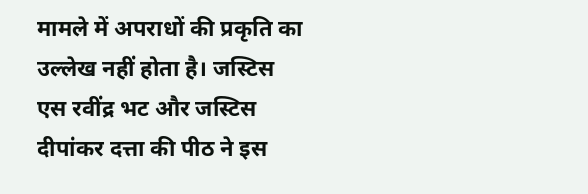मामले में अपराधों की प्रकृति का उल्लेख नहीं होता है। जस्टिस एस रवींद्र भट और जस्टिस दीपांकर दत्ता की पीठ ने इस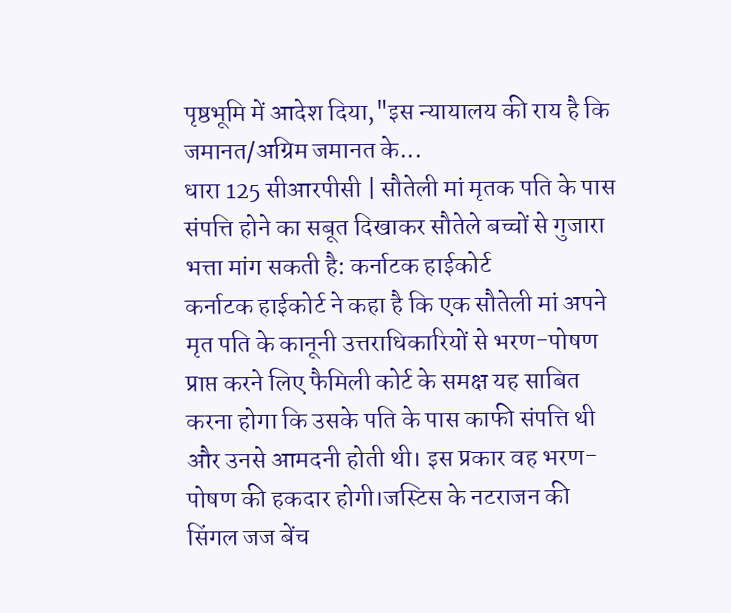पृष्ठभूमि में आदेश दिया,"इस न्यायालय की राय है कि जमानत/अग्रिम जमानत के...
धारा 125 सीआरपीसी | सौतेली मां मृतक पति के पास संपत्ति होने का सबूत दिखाकर सौतेले बच्चों से गुजारा भत्ता मांग सकती है: कर्नाटक हाईकोर्ट
कर्नाटक हाईकोर्ट ने कहा है कि एक सौतेली मां अपने मृत पति के कानूनी उत्तराधिकारियों से भरण-पोषण प्राप्त करने लिए फैमिली कोर्ट के समक्ष यह साबित करना होगा कि उसके पति के पास काफी संपत्ति थी और उनसे आमदनी होती थी। इस प्रकार वह भरण-पोषण की हकदार होगी।जस्टिस के नटराजन की सिंगल जज बेंच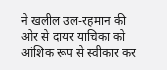ने खलील उल-रहमान की ओर से दायर याचिका को आंशिक रूप से स्वीकार कर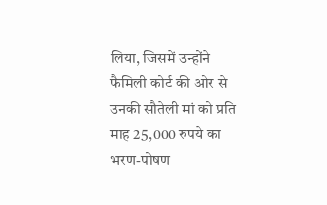लिया, जिसमें उन्होंने फैमिली कोर्ट की ओर से उनकी सौतेली मां को प्रति माह 25,000 रुपये का भरण-पोषण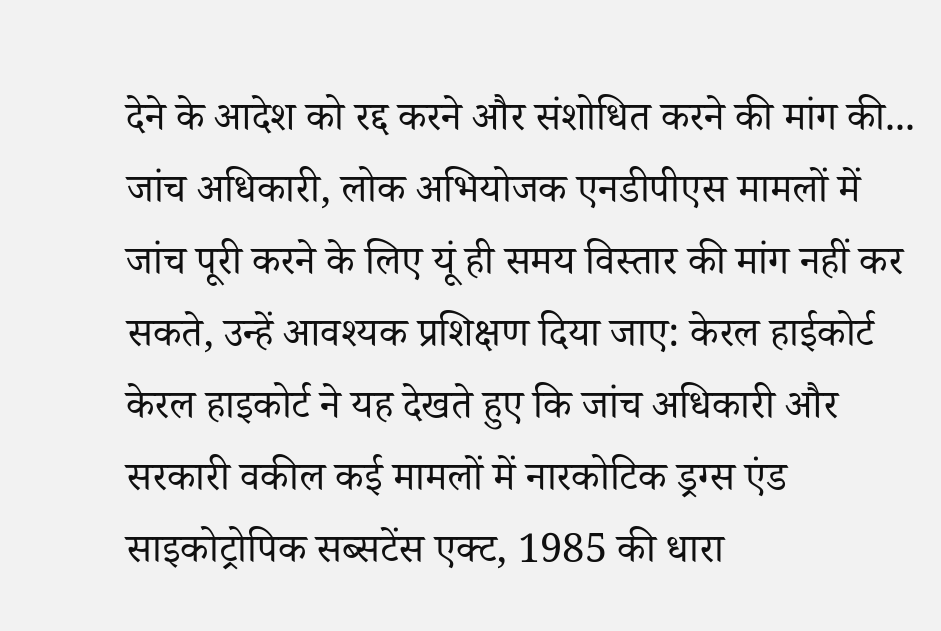देने के आदेश को रद्द करने और संशोधित करने की मांग की...
जांच अधिकारी, लोक अभियोजक एनडीपीएस मामलों में जांच पूरी करने के लिए यूं ही समय विस्तार की मांग नहीं कर सकते, उन्हें आवश्यक प्रशिक्षण दिया जाए: केरल हाईकोर्ट
केरल हाइकोर्ट ने यह देखते हुए कि जांच अधिकारी और सरकारी वकील कई मामलों में नारकोटिक ड्रग्स एंड साइकोट्रोपिक सब्सटेंस एक्ट, 1985 की धारा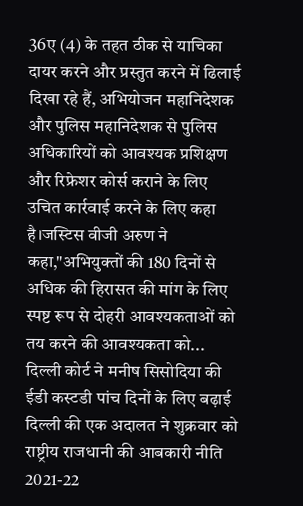36ए (4) के तहत ठीक से याचिका दायर करने और प्रस्तुत करने में ढिलाई दिखा रहे हैं, अभियोजन महानिदेशक और पुलिस महानिदेशक से पुलिस अधिकारियों को आवश्यक प्रशिक्षण और रिफ्रेशर कोर्स कराने के लिए उचित कार्रवाई करने के लिए कहा है।जस्टिस वीजी अरुण ने कहा,"अभियुक्तों की 180 दिनों से अधिक की हिरासत की मांग के लिए स्पष्ट रूप से दोहरी आवश्यकताओं को तय करने की आवश्यकता को...
दिल्ली कोर्ट ने मनीष सिसोदिया की ईडी कस्टडी पांच दिनों के लिए बढ़ाई
दिल्ली की एक अदालत ने शुक्रवार को राष्ट्रीय राजधानी की आबकारी नीति 2021-22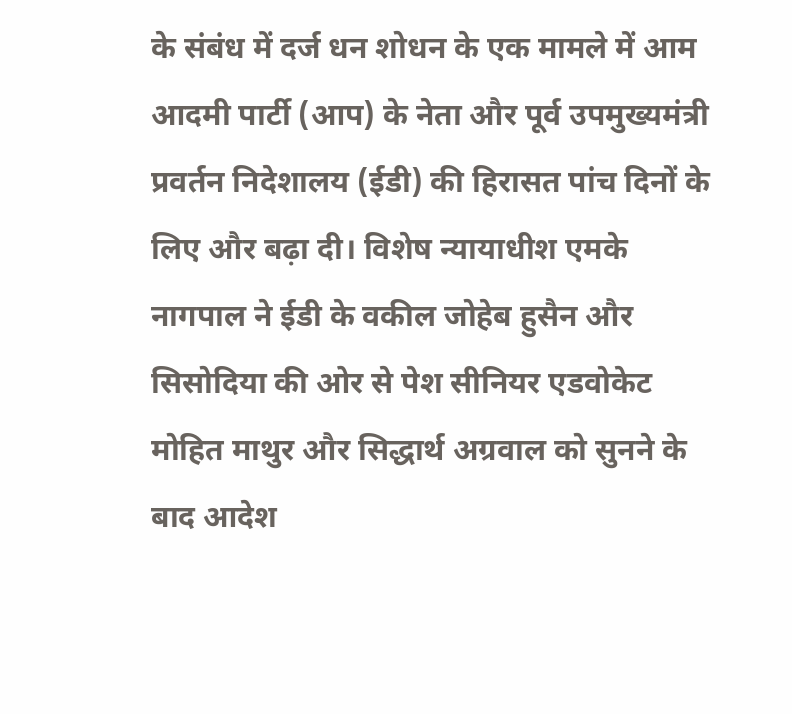के संबंध में दर्ज धन शोधन के एक मामले में आम आदमी पार्टी (आप) के नेता और पूर्व उपमुख्यमंत्री प्रवर्तन निदेशालय (ईडी) की हिरासत पांच दिनों के लिए और बढ़ा दी। विशेष न्यायाधीश एमके नागपाल ने ईडी के वकील जोहेब हुसैन और सिसोदिया की ओर से पेश सीनियर एडवोकेट मोहित माथुर और सिद्धार्थ अग्रवाल को सुनने के बाद आदेश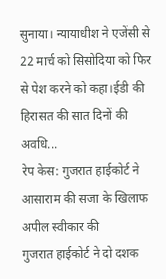सुनाया। न्यायाधीश ने एजेंसी से 22 मार्च को सिसोदिया को फिर से पेश करने को कहा।ईडी की हिरासत की सात दिनों की अवधि...
रेप केस: गुजरात हाईकोर्ट ने आसाराम की सजा के खिलाफ अपील स्वीकार की
गुजरात हाईकोर्ट ने दो दशक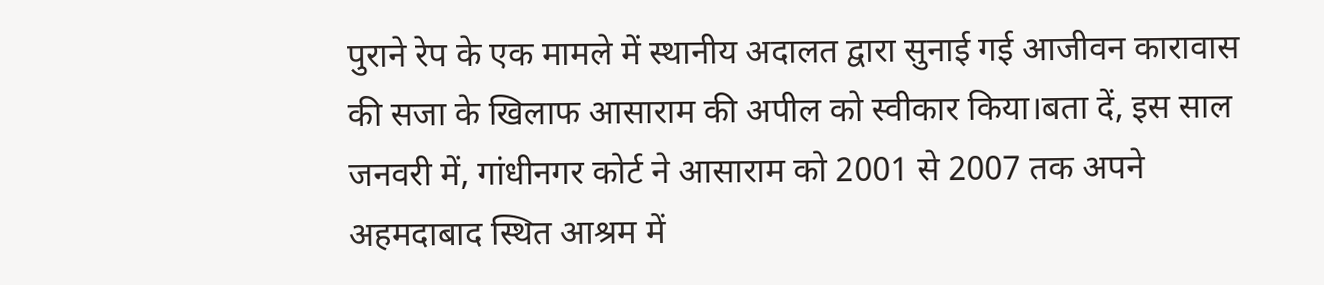पुराने रेप के एक मामले में स्थानीय अदालत द्वारा सुनाई गई आजीवन कारावास की सजा के खिलाफ आसाराम की अपील को स्वीकार किया।बता दें, इस साल जनवरी में, गांधीनगर कोर्ट ने आसाराम को 2001 से 2007 तक अपने अहमदाबाद स्थित आश्रम में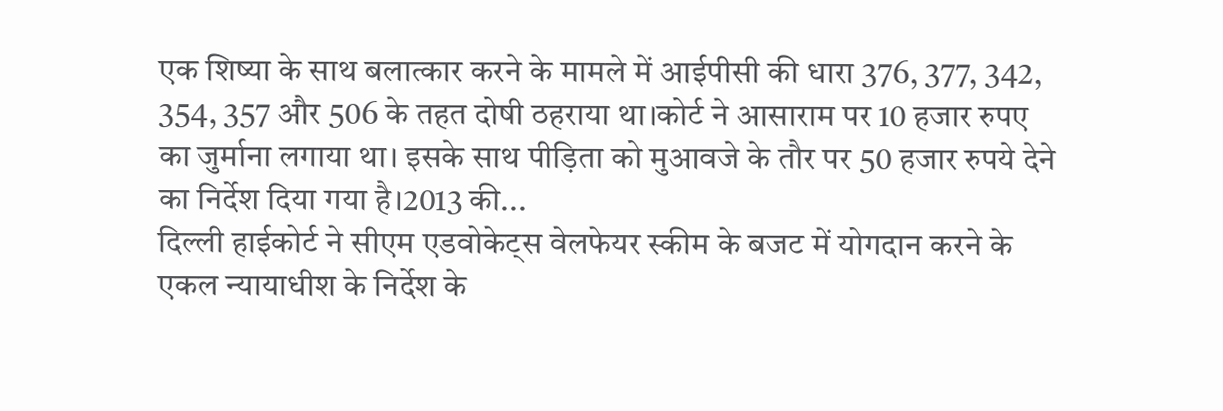एक शिष्या के साथ बलात्कार करने के मामले में आईपीसी की धारा 376, 377, 342, 354, 357 और 506 के तहत दोषी ठहराया था।कोर्ट ने आसाराम पर 10 हजार रुपए का जुर्माना लगाया था। इसके साथ पीड़िता को मुआवजे के तौर पर 50 हजार रुपये देने का निर्देश दिया गया है।2013 की...
दिल्ली हाईकोर्ट ने सीएम एडवोकेट्स वेलफेयर स्कीम के बजट में योगदान करने के एकल न्यायाधीश के निर्देश के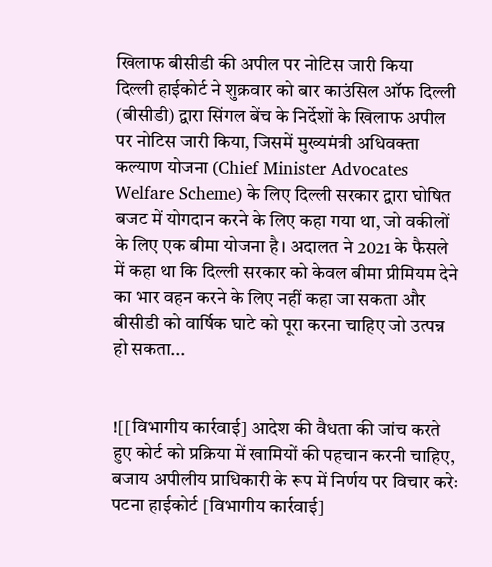खिलाफ बीसीडी की अपील पर नोटिस जारी किया
दिल्ली हाईकोर्ट ने शुक्रवार को बार काउंसिल ऑफ दिल्ली (बीसीडी) द्वारा सिंगल बेंच के निर्देशों के खिलाफ अपील पर नोटिस जारी किया, जिसमें मुख्यमंत्री अधिवक्ता कल्याण योजना (Chief Minister Advocates Welfare Scheme) के लिए दिल्ली सरकार द्वारा घोषित बजट में योगदान करने के लिए कहा गया था, जो वकीलों के लिए एक बीमा योजना है। अदालत ने 2021 के फैसले में कहा था कि दिल्ली सरकार को केवल बीमा प्रीमियम देने का भार वहन करने के लिए नहीं कहा जा सकता और बीसीडी को वार्षिक घाटे को पूरा करना चाहिए जो उत्पन्न हो सकता...


![[विभागीय कार्रवाई] आदेश की वैधता की जांच करते हुए कोर्ट को प्रक्रिया में खामियों की पहचान करनी चाहिए, बजाय अपीलीय प्राधिकारी के रूप में निर्णय पर विचार करेः पटना हाईकोर्ट [विभागीय कार्रवाई]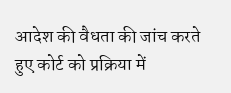आदेश की वैधता की जांच करते हुए कोर्ट को प्रक्रिया में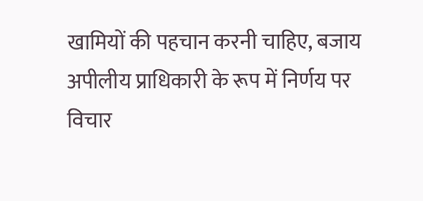खामियों की पहचान करनी चाहिए, बजाय अपीलीय प्राधिकारी के रूप में निर्णय पर विचार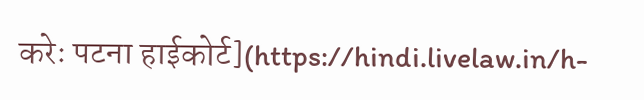करेः पटना हाईकोर्ट](https://hindi.livelaw.in/h-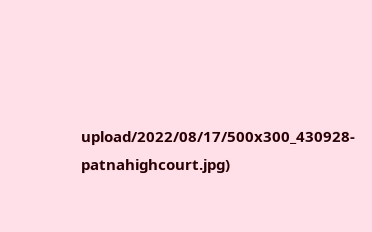upload/2022/08/17/500x300_430928-patnahighcourt.jpg)